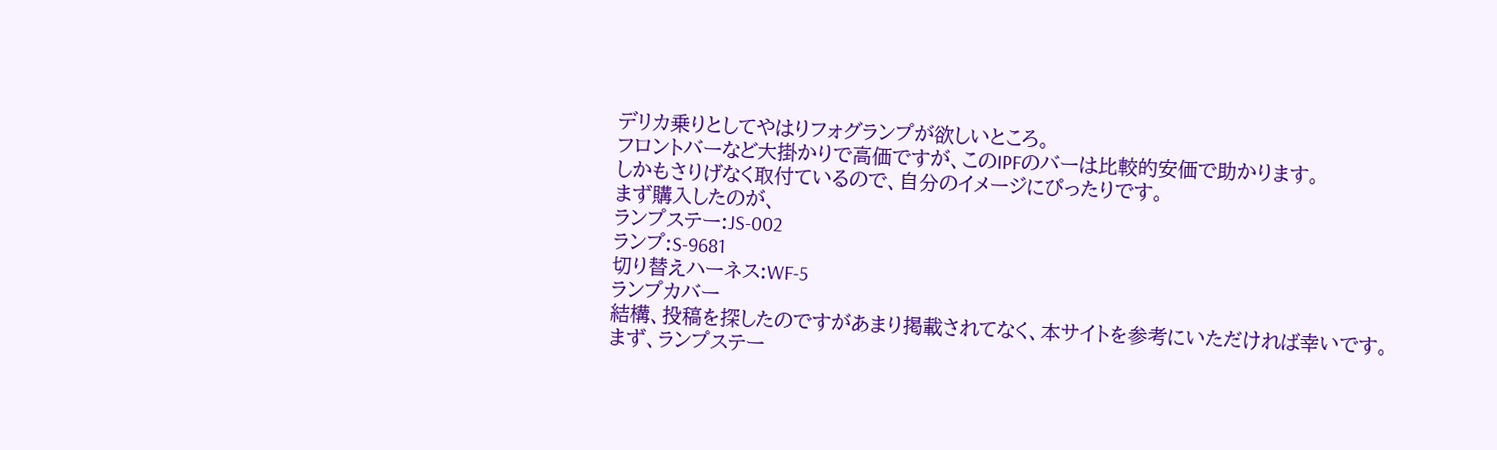デリカ乗りとしてやはりフォグランプが欲しいところ。
フロントバーなど大掛かりで高価ですが、このIPFのバーは比較的安価で助かります。
しかもさりげなく取付ているので、自分のイメージにぴったりです。
まず購入したのが、
ランプステー:JS-002
ランプ:S-9681
切り替えハーネス:WF-5
ランプカバー
結構、投稿を探したのですがあまり掲載されてなく、本サイトを参考にいただければ幸いです。
まず、ランプステー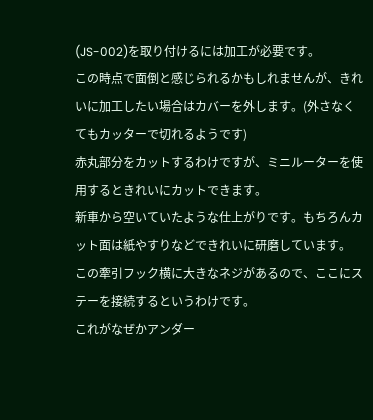(JS-002)を取り付けるには加工が必要です。
この時点で面倒と感じられるかもしれませんが、きれいに加工したい場合はカバーを外します。(外さなくてもカッターで切れるようです)
赤丸部分をカットするわけですが、ミニルーターを使用するときれいにカットできます。
新車から空いていたような仕上がりです。もちろんカット面は紙やすりなどできれいに研磨しています。
この牽引フック横に大きなネジがあるので、ここにステーを接続するというわけです。
これがなぜかアンダー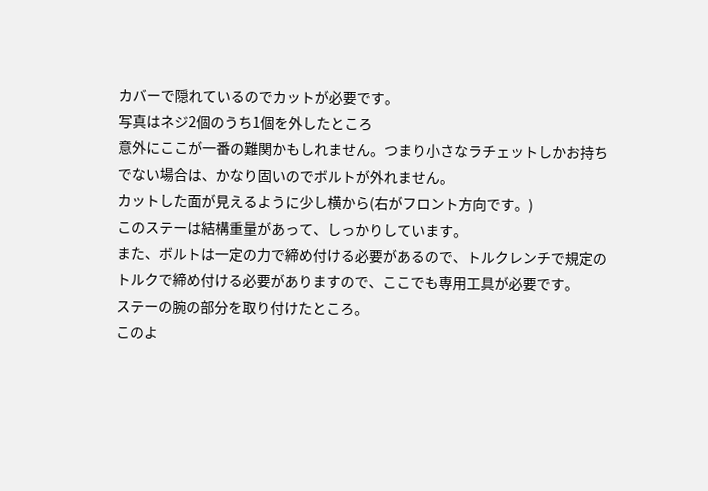カバーで隠れているのでカットが必要です。
写真はネジ2個のうち1個を外したところ
意外にここが一番の難関かもしれません。つまり小さなラチェットしかお持ちでない場合は、かなり固いのでボルトが外れません。
カットした面が見えるように少し横から(右がフロント方向です。)
このステーは結構重量があって、しっかりしています。
また、ボルトは一定の力で締め付ける必要があるので、トルクレンチで規定のトルクで締め付ける必要がありますので、ここでも専用工具が必要です。
ステーの腕の部分を取り付けたところ。
このよ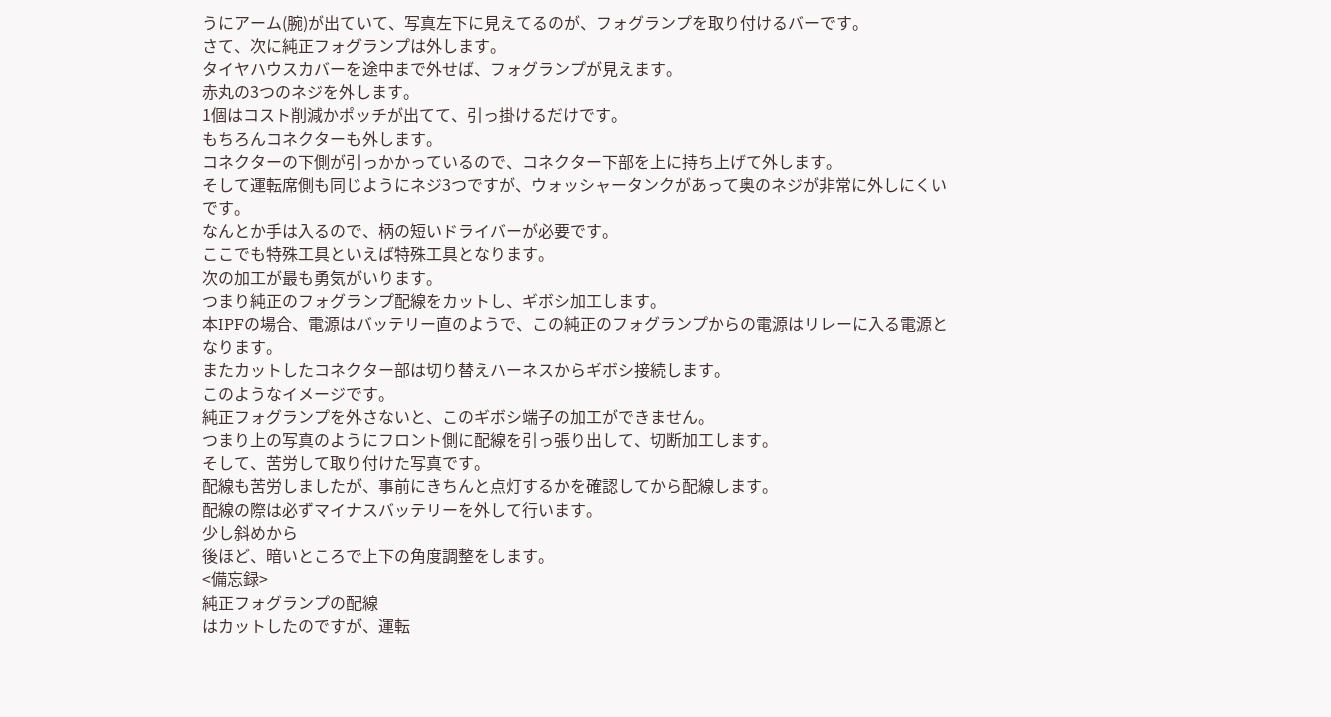うにアーム(腕)が出ていて、写真左下に見えてるのが、フォグランプを取り付けるバーです。
さて、次に純正フォグランプは外します。
タイヤハウスカバーを途中まで外せば、フォグランプが見えます。
赤丸の3つのネジを外します。
1個はコスト削減かポッチが出てて、引っ掛けるだけです。
もちろんコネクターも外します。
コネクターの下側が引っかかっているので、コネクター下部を上に持ち上げて外します。
そして運転席側も同じようにネジ3つですが、ウォッシャータンクがあって奥のネジが非常に外しにくいです。
なんとか手は入るので、柄の短いドライバーが必要です。
ここでも特殊工具といえば特殊工具となります。
次の加工が最も勇気がいります。
つまり純正のフォグランプ配線をカットし、ギボシ加工します。
本IPFの場合、電源はバッテリー直のようで、この純正のフォグランプからの電源はリレーに入る電源となります。
またカットしたコネクター部は切り替えハーネスからギボシ接続します。
このようなイメージです。
純正フォグランプを外さないと、このギボシ端子の加工ができません。
つまり上の写真のようにフロント側に配線を引っ張り出して、切断加工します。
そして、苦労して取り付けた写真です。
配線も苦労しましたが、事前にきちんと点灯するかを確認してから配線します。
配線の際は必ずマイナスバッテリーを外して行います。
少し斜めから
後ほど、暗いところで上下の角度調整をします。
<備忘録>
純正フォグランプの配線
はカットしたのですが、運転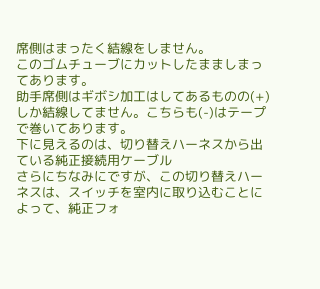席側はまったく結線をしません。
このゴムチューブにカットしたまましまってあります。
助手席側はギボシ加工はしてあるものの(+)しか結線してません。こちらも(-)はテープで巻いてあります。
下に見えるのは、切り替えハーネスから出ている純正接続用ケーブル
さらにちなみにですが、この切り替えハーネスは、スイッチを室内に取り込むことによって、純正フォ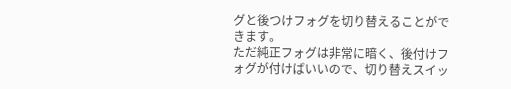グと後つけフォグを切り替えることができます。
ただ純正フォグは非常に暗く、後付けフォグが付けばいいので、切り替えスイッ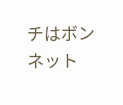チはボンネット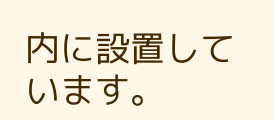内に設置しています。